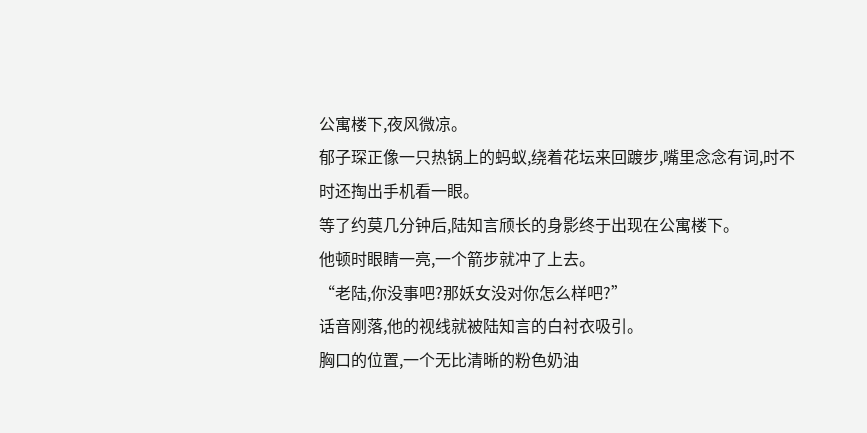公寓楼下,夜风微凉。
郁子琛正像一只热锅上的蚂蚁,绕着花坛来回踱步,嘴里念念有词,时不时还掏出手机看一眼。
等了约莫几分钟后,陆知言颀长的身影终于出现在公寓楼下。
他顿时眼睛一亮,一个箭步就冲了上去。
“老陆,你没事吧?那妖女没对你怎么样吧?”
话音刚落,他的视线就被陆知言的白衬衣吸引。
胸口的位置,一个无比清晰的粉色奶油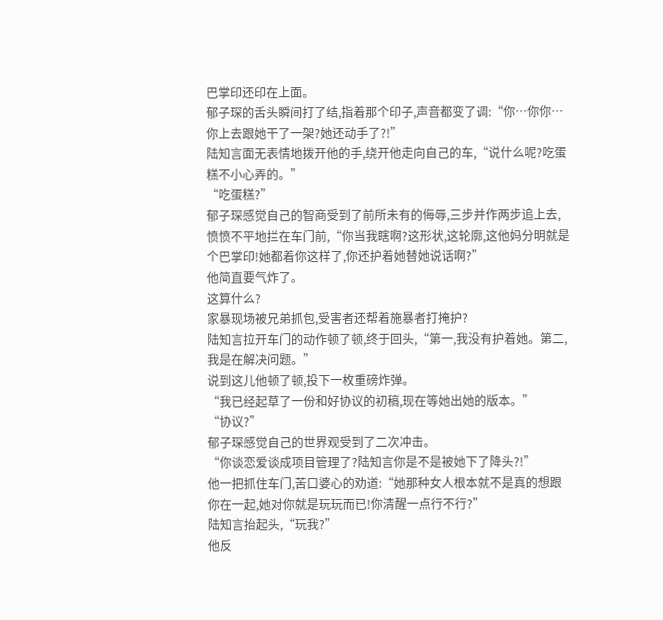巴掌印还印在上面。
郁子琛的舌头瞬间打了结,指着那个印子,声音都变了调:“你…你你…你上去跟她干了一架?她还动手了?!”
陆知言面无表情地拨开他的手,绕开他走向自己的车,“说什么呢?吃蛋糕不小心弄的。”
“吃蛋糕?”
郁子琛感觉自己的智商受到了前所未有的侮辱,三步并作两步追上去,愤愤不平地拦在车门前,“你当我瞎啊?这形状,这轮廓,这他妈分明就是个巴掌印!她都着你这样了,你还护着她替她说话啊?”
他简直要气炸了。
这算什么?
家暴现场被兄弟抓包,受害者还帮着施暴者打掩护?
陆知言拉开车门的动作顿了顿,终于回头,“第一,我没有护着她。第二,我是在解决问题。”
说到这儿他顿了顿,投下一枚重磅炸弹。
“我已经起草了一份和好协议的初稿,现在等她出她的版本。”
“协议?”
郁子琛感觉自己的世界观受到了二次冲击。
“你谈恋爱谈成项目管理了?陆知言你是不是被她下了降头?!”
他一把抓住车门,苦口婆心的劝道:“她那种女人根本就不是真的想跟你在一起,她对你就是玩玩而已!你清醒一点行不行?”
陆知言抬起头,“玩我?”
他反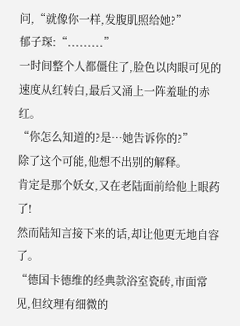问,“就像你一样,发腹肌照给她?”
郁子琛:“.........”
一时间整个人都僵住了,脸色以肉眼可见的速度从红转白,最后又涌上一阵羞耻的赤红。
“你怎么知道的?是…她告诉你的?”
除了这个可能,他想不出别的解释。
肯定是那个妖女,又在老陆面前给他上眼药了!
然而陆知言接下来的话,却让他更无地自容了。
“德国卡德维的经典款浴室瓷砖,市面常见,但纹理有细微的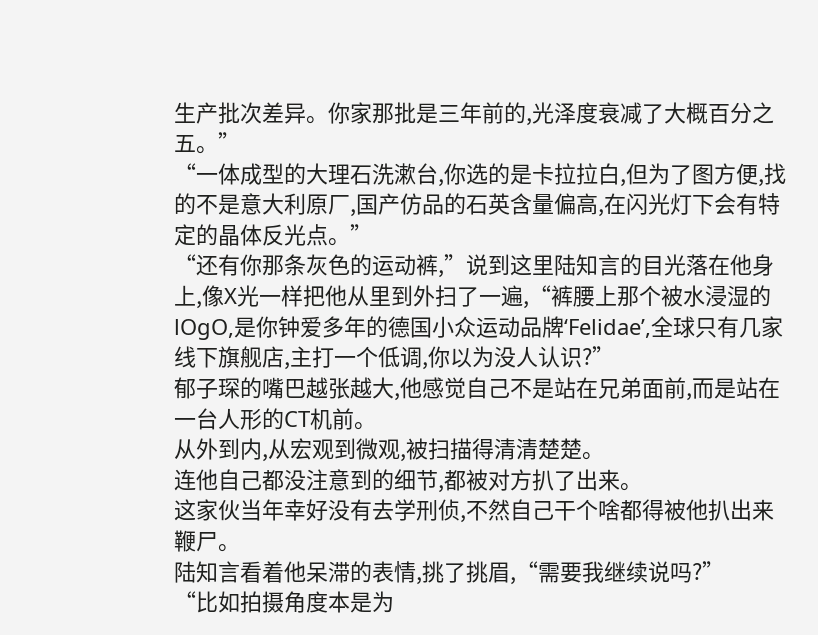生产批次差异。你家那批是三年前的,光泽度衰减了大概百分之五。”
“一体成型的大理石洗漱台,你选的是卡拉拉白,但为了图方便,找的不是意大利原厂,国产仿品的石英含量偏高,在闪光灯下会有特定的晶体反光点。”
“还有你那条灰色的运动裤,”说到这里陆知言的目光落在他身上,像X光一样把他从里到外扫了一遍,“裤腰上那个被水浸湿的lOgO,是你钟爱多年的德国小众运动品牌‘Felidae’,全球只有几家线下旗舰店,主打一个低调,你以为没人认识?”
郁子琛的嘴巴越张越大,他感觉自己不是站在兄弟面前,而是站在一台人形的CT机前。
从外到内,从宏观到微观,被扫描得清清楚楚。
连他自己都没注意到的细节,都被对方扒了出来。
这家伙当年幸好没有去学刑侦,不然自己干个啥都得被他扒出来鞭尸。
陆知言看着他呆滞的表情,挑了挑眉,“需要我继续说吗?”
“比如拍摄角度本是为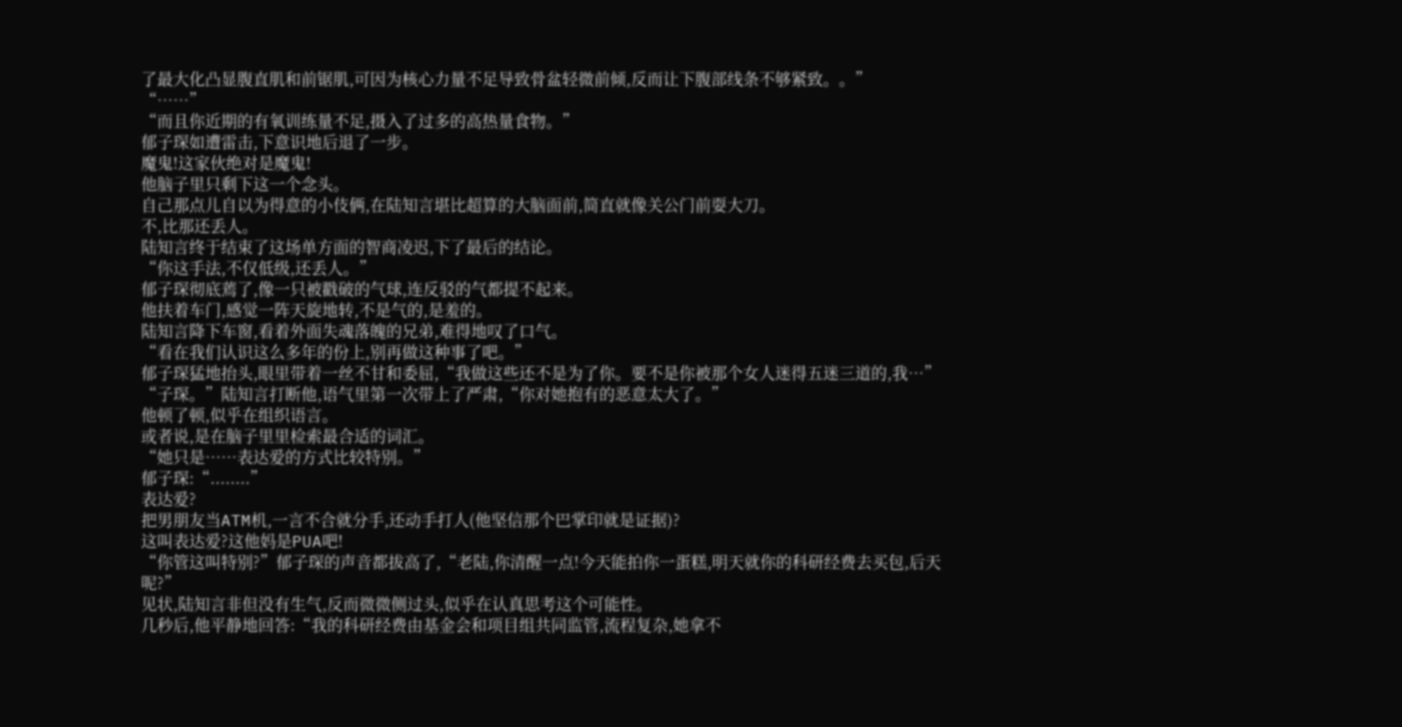了最大化凸显腹直肌和前锯肌,可因为核心力量不足导致骨盆轻微前倾,反而让下腹部线条不够紧致。。”
“……”
“而且你近期的有氧训练量不足,摄入了过多的高热量食物。”
郁子琛如遭雷击,下意识地后退了一步。
魔鬼!这家伙绝对是魔鬼!
他脑子里只剩下这一个念头。
自己那点儿自以为得意的小伎俩,在陆知言堪比超算的大脑面前,简直就像关公门前耍大刀。
不,比那还丢人。
陆知言终于结束了这场单方面的智商凌迟,下了最后的结论。
“你这手法,不仅低级,还丢人。”
郁子琛彻底蔫了,像一只被戳破的气球,连反驳的气都提不起来。
他扶着车门,感觉一阵天旋地转,不是气的,是羞的。
陆知言降下车窗,看着外面失魂落魄的兄弟,难得地叹了口气。
“看在我们认识这么多年的份上,别再做这种事了吧。”
郁子琛猛地抬头,眼里带着一丝不甘和委屈,“我做这些还不是为了你。要不是你被那个女人迷得五迷三道的,我…”
“子琛。”陆知言打断他,语气里第一次带上了严肃,“你对她抱有的恶意太大了。”
他顿了顿,似乎在组织语言。
或者说,是在脑子里里检索最合适的词汇。
“她只是……表达爱的方式比较特别。”
郁子琛:“........”
表达爱?
把男朋友当ATM机,一言不合就分手,还动手打人(他坚信那个巴掌印就是证据)?
这叫表达爱?这他妈是PUA吧!
“你管这叫特别?”郁子琛的声音都拔高了,“老陆,你清醒一点!今天能拍你一蛋糕,明天就你的科研经费去买包,后天呢?”
见状,陆知言非但没有生气,反而微微侧过头,似乎在认真思考这个可能性。
几秒后,他平静地回答:“我的科研经费由基金会和项目组共同监管,流程复杂,她拿不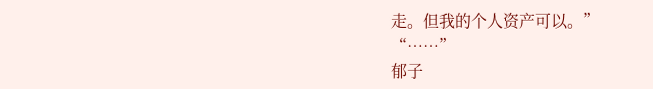走。但我的个人资产可以。”
“……”
郁子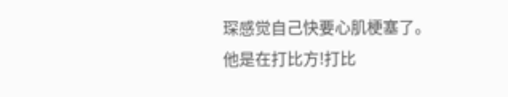琛感觉自己快要心肌梗塞了。
他是在打比方!打比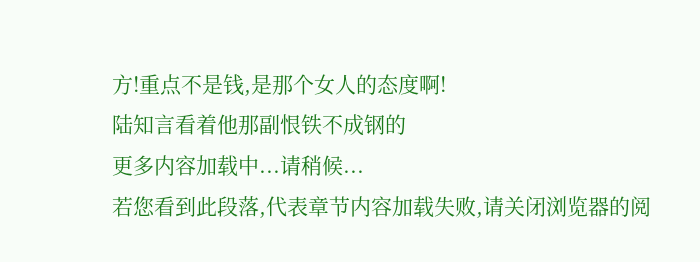方!重点不是钱,是那个女人的态度啊!
陆知言看着他那副恨铁不成钢的
更多内容加载中...请稍候...
若您看到此段落,代表章节内容加载失败,请关闭浏览器的阅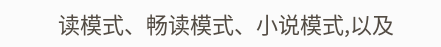读模式、畅读模式、小说模式,以及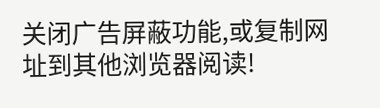关闭广告屏蔽功能,或复制网址到其他浏览器阅读!